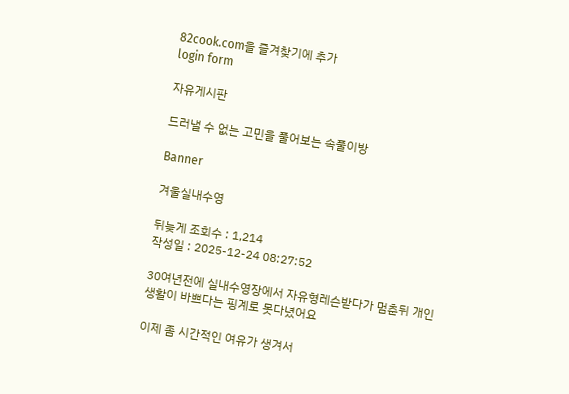82cook.com을 즐겨찾기에 추가
login form

자유게시판

드러낼 수 없는 고민을 풀어보는 속풀이방

Banner

겨울실내수영

뒤늦게 조회수 : 1,214
작성일 : 2025-12-24 08:27:52

30여년전에 실내수영장에서 자유형레슨받다가 멈춘뒤 개인생활이 바쁘다는 핑계로 못다녔어요

이제 좀 시간적인 여유가 생겨서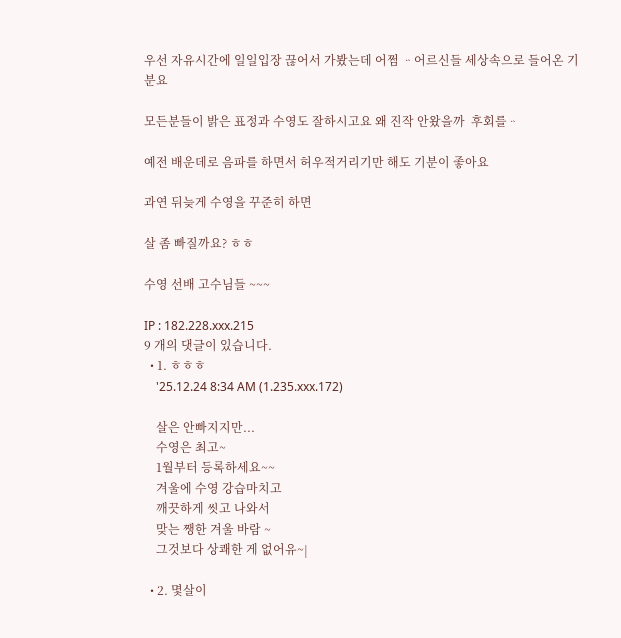우선 자유시간에 일일입장 끊어서 가봤는데 어쩜 ᆢ어르신들 세상속으로 들어온 기분요

모든분들이 밝은 표정과 수영도 잘하시고요 왜 진작 안왔을까  후회를ᆢ

예전 배운데로 음파를 하면서 허우적거리기만 해도 기분이 좋아요

과연 뒤늦게 수영을 꾸준히 하면

살 좀 빠질까요? ㅎㅎ

수영 선배 고수님들 ~~~

IP : 182.228.xxx.215
9 개의 댓글이 있습니다.
  • 1. ㅎㅎㅎ
    '25.12.24 8:34 AM (1.235.xxx.172)

    살은 안빠지지만...
    수영은 최고~
    1월부터 등록하세요~~
    겨울에 수영 강습마치고
    깨끗하게 씻고 나와서
    맞는 쨍한 겨울 바람 ~
    그것보다 상쾌한 게 없어유~|

  • 2. 몇살이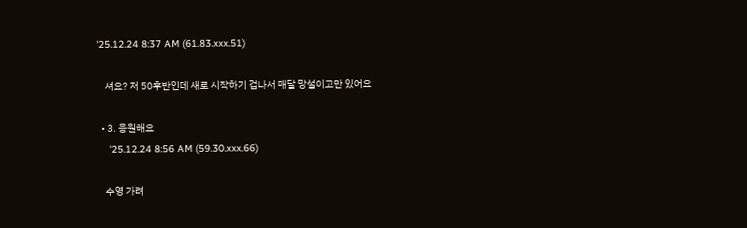'25.12.24 8:37 AM (61.83.xxx.51)

    셔요? 저 50후반인데 새로 시작하기 겁나서 매달 망설이고만 있어요

  • 3. 응원해요
    '25.12.24 8:56 AM (59.30.xxx.66)

    수영 가려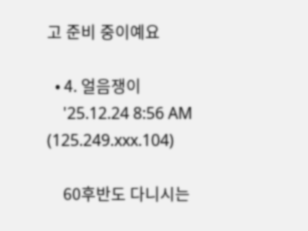고 준비 중이예요

  • 4. 얼음쟁이
    '25.12.24 8:56 AM (125.249.xxx.104)

    60후반도 다니시는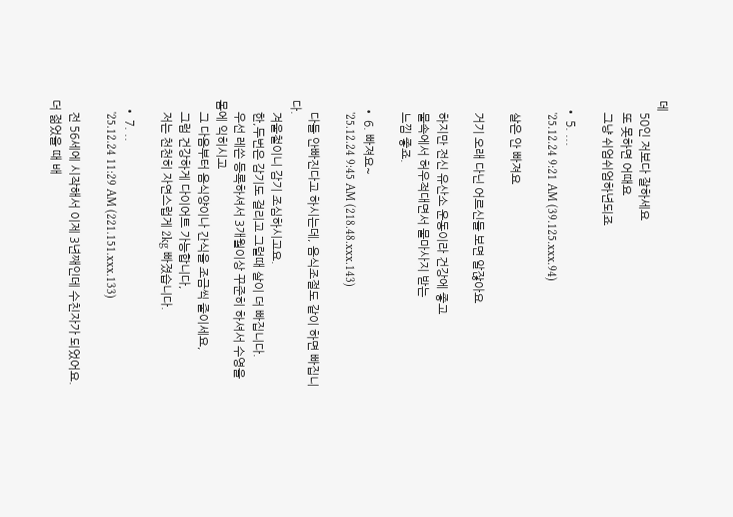데
    50인 저보다 잘하세요
    또 못하면 어때요
    그냥 쉬엄쉬엄하년되죠

  • 5. ...
    '25.12.24 9:21 AM (39.125.xxx.94)

    살은 안 빠져요

    거기 오래 다닌 어르신들 보면 알잖아요

    하지만 전신 유산소 운동이라 건강에 좋고
    물속에서 허우적대면서 물마사지 받는
    느낌 좋죠.

  • 6. 빠져요~
    '25.12.24 9:45 AM (218.48.xxx.143)

    다들 안빠진다고 하시는데, 음식조절도 같이 하면 빠집니다.
    겨울철이니 감기 조심하시고요.
    한,두번은 감기도 걸리고 그럴때 살이 더 빠집니다.
    우선 레쓴 등록하셔서 3개월이상 꾸준히 하셔서 수영을 몸에 익히시고
    그 다음부터 음식양이나 간식을 조금씩 줄이세요,
    그럼 건강하게 다이어트 가능합니다,
    저는 천천히 자연스럽게 2kg 빠졌습니다.

  • 7. ..
    '25.12.24 11:29 AM (221.151.xxx.133)

    전 56세에 시작해서 이제 3년째인데 수친자가 되었어요. 더 젊었을 때 배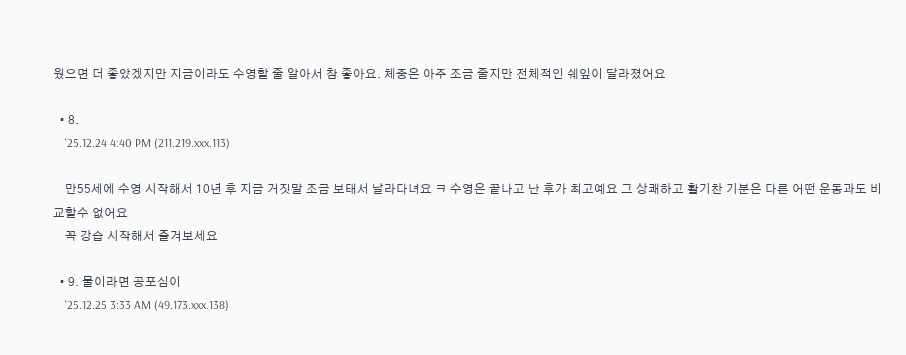웠으면 더 좋았겠지만 지금이라도 수영할 줄 알아서 참 좋아요. 체중은 아주 조금 줄지만 전체적인 쉐잎이 달라졌어요

  • 8.
    '25.12.24 4:40 PM (211.219.xxx.113)

    만55세에 수영 시작해서 10년 후 지금 거짓말 조금 보태서 날라다녀요 ㅋ 수영은 끝나고 난 후가 최고예요 그 상쾌하고 활기찬 기분은 다른 어떤 운동과도 비교할수 없어요
    꼭 강습 시작해서 즐겨보세요

  • 9. 물이라면 공포심이
    '25.12.25 3:33 AM (49.173.xxx.138)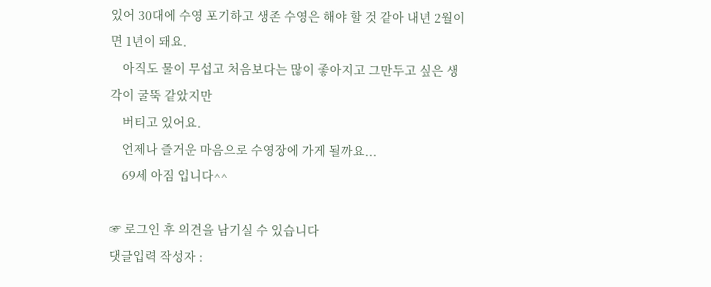있어 30대에 수영 포기하고 생존 수영은 해야 할 것 같아 내년 2월이면 1년이 돼요.
    아직도 물이 무섭고 처음보다는 많이 좋아지고 그만두고 싶은 생각이 굴뚝 같았지만
    버티고 있어요.
    언제나 즐거운 마음으로 수영장에 가게 될까요...
    69세 아짐 입니다^^

☞ 로그인 후 의견을 남기실 수 있습니다
댓글입력 작성자 :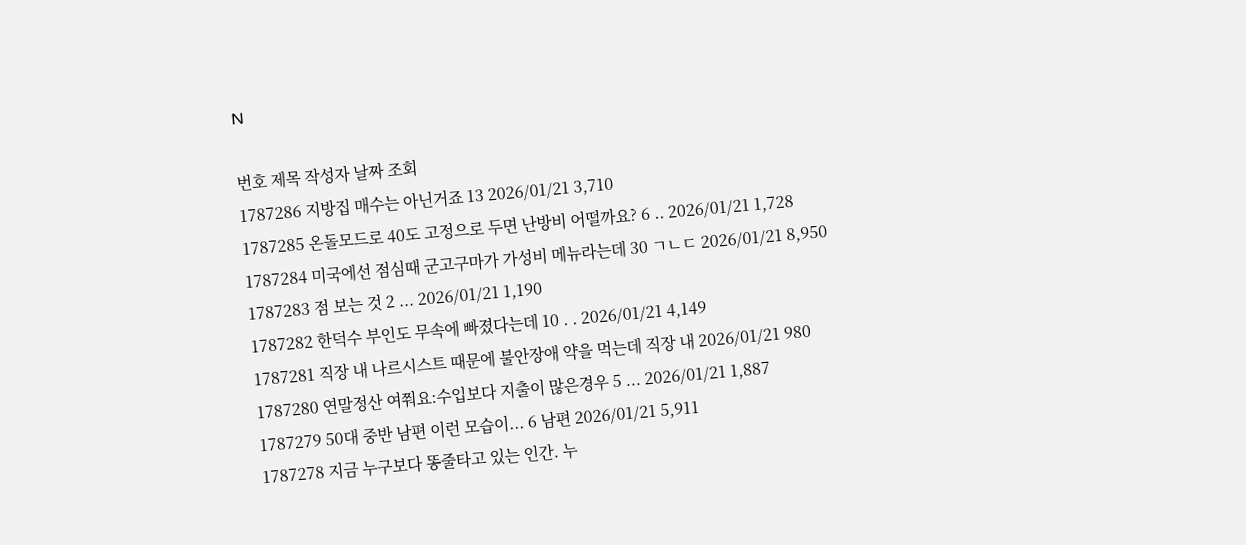N

번호 제목 작성자 날짜 조회
1787286 지방집 매수는 아닌거죠 13 2026/01/21 3,710
1787285 온돌모드로 40도 고정으로 두면 난방비 어떨까요? 6 .. 2026/01/21 1,728
1787284 미국에선 점심때 군고구마가 가성비 메뉴라는데 30 ㄱㄴㄷ 2026/01/21 8,950
1787283 점 보는 것 2 ... 2026/01/21 1,190
1787282 한덕수 부인도 무속에 빠졌다는데 10 . . 2026/01/21 4,149
1787281 직장 내 나르시스트 때문에 불안장애 약을 먹는데 직장 내 2026/01/21 980
1787280 연말정산 여쭤요:수입보다 지출이 많은경우 5 ... 2026/01/21 1,887
1787279 50대 중반 남편 이런 모습이... 6 남편 2026/01/21 5,911
1787278 지금 누구보다 똥줄타고 있는 인간. 누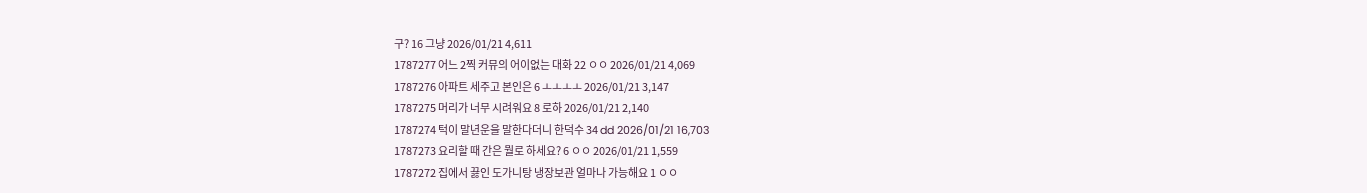구? 16 그냥 2026/01/21 4,611
1787277 어느 2찍 커뮤의 어이없는 대화 22 ㅇㅇ 2026/01/21 4,069
1787276 아파트 세주고 본인은 6 ㅗㅗㅗㅗ 2026/01/21 3,147
1787275 머리가 너무 시려워요 8 로하 2026/01/21 2,140
1787274 턱이 말년운을 말한다더니 한덕수 34 dd 2026/01/21 16,703
1787273 요리할 때 간은 뭘로 하세요? 6 ㅇㅇ 2026/01/21 1,559
1787272 집에서 끓인 도가니탕 냉장보관 얼마나 가능해요 1 ㅇㅇ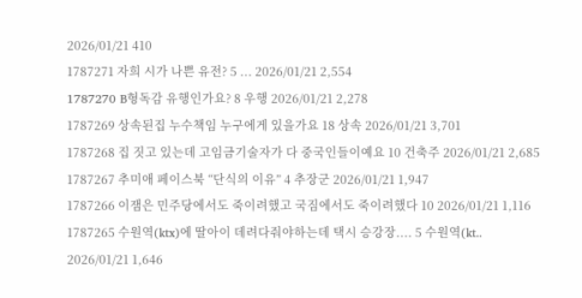2026/01/21 410
1787271 자희 시가 나쁜 유전? 5 ... 2026/01/21 2,554
1787270 B형독감 유행인가요? 8 우행 2026/01/21 2,278
1787269 상속된집 누수책임 누구에게 있을가요 18 상속 2026/01/21 3,701
1787268 집 짓고 있는데 고임금기술자가 다 중국인들이예요 10 건축주 2026/01/21 2,685
1787267 추미애 페이스북 “단식의 이유” 4 추장군 2026/01/21 1,947
1787266 이잼은 민주당에서도 죽이려했고 국짐에서도 죽이려했다 10 2026/01/21 1,116
1787265 수원역(ktx)에 딸아이 데려다줘야하는데 택시 승강장.... 5 수원역(kt.. 2026/01/21 1,646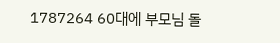1787264 60대에 부모님 돌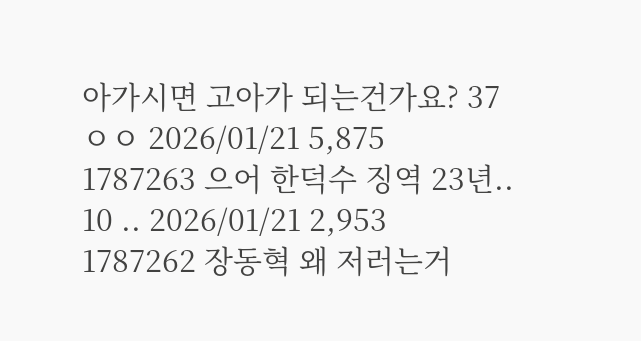아가시면 고아가 되는건가요? 37 ㅇㅇ 2026/01/21 5,875
1787263 으어 한덕수 징역 23년.. 10 .. 2026/01/21 2,953
1787262 장동혁 왜 저러는거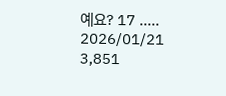예요? 17 ..... 2026/01/21 3,851